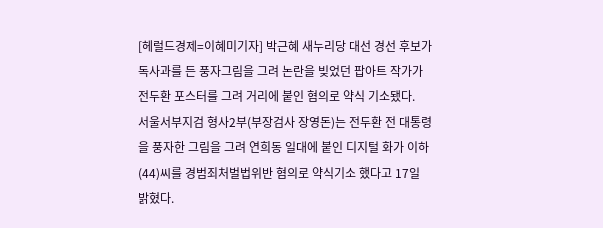[헤럴드경제=이혜미기자] 박근혜 새누리당 대선 경선 후보가 독사과를 든 풍자그림을 그려 논란을 빚었던 팝아트 작가가 전두환 포스터를 그려 거리에 붙인 혐의로 약식 기소됐다.
서울서부지검 형사2부(부장검사 장영돈)는 전두환 전 대통령을 풍자한 그림을 그려 연희동 일대에 붙인 디지털 화가 이하(44)씨를 경범죄처벌법위반 혐의로 약식기소 했다고 17일 밝혔다.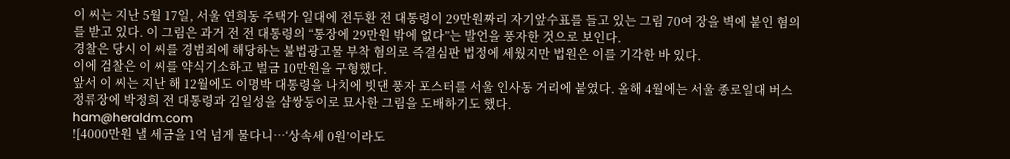이 씨는 지난 5월 17일, 서울 연희동 주택가 일대에 전두환 전 대통령이 29만원짜리 자기앞수표를 들고 있는 그림 70여 장을 벽에 붙인 혐의를 받고 있다. 이 그림은 과거 전 전 대통령의 “통장에 29만원 밖에 없다”는 발언을 풍자한 것으로 보인다.
경찰은 당시 이 씨를 경범죄에 해당하는 불법광고물 부착 혐의로 즉결심판 법정에 세웠지만 법원은 이를 기각한 바 있다.
이에 검찰은 이 씨를 약식기소하고 벌금 10만원을 구형했다.
앞서 이 씨는 지난 해 12월에도 이명박 대통령을 나치에 빗댄 풍자 포스터를 서울 인사동 거리에 붙였다. 올해 4월에는 서울 종로일대 버스정류장에 박정희 전 대통령과 김일성을 샴쌍둥이로 묘사한 그림을 도배하기도 했다.
ham@heraldm.com
![4000만원 낼 세금을 1억 넘게 물다니…‘상속세 0원’이라도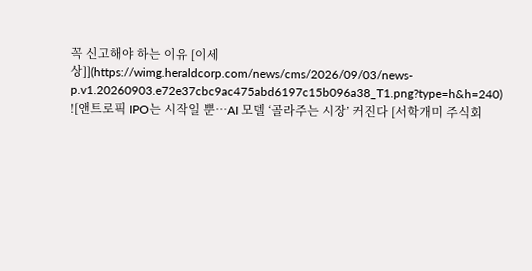꼭 신고해야 하는 이유 [이세상]](https://wimg.heraldcorp.com/news/cms/2026/09/03/news-p.v1.20260903.e72e37cbc9ac475abd6197c15b096a38_T1.png?type=h&h=240)
![앤트로픽 IPO는 시작일 뿐…AI 모델 ‘골라주는 시장’ 커진다 [서학개미 주식회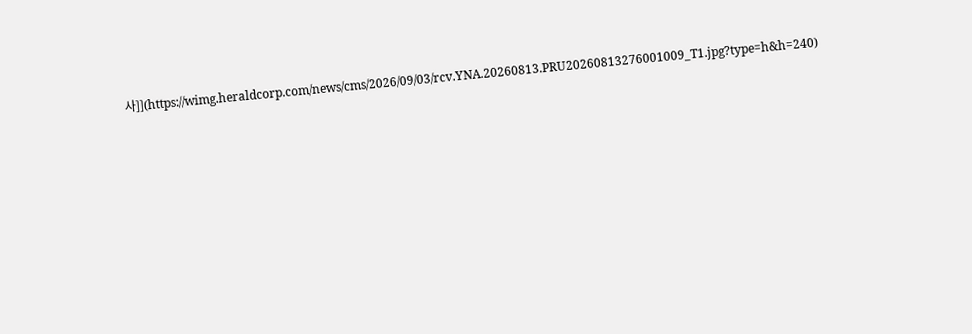사]](https://wimg.heraldcorp.com/news/cms/2026/09/03/rcv.YNA.20260813.PRU20260813276001009_T1.jpg?type=h&h=240)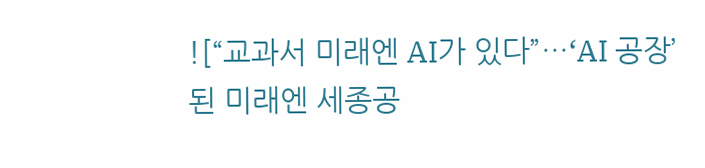![“교과서 미래엔 AI가 있다”…‘AI 공장’된 미래엔 세종공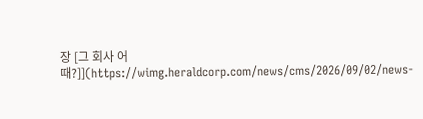장 [그 회사 어때?]](https://wimg.heraldcorp.com/news/cms/2026/09/02/news-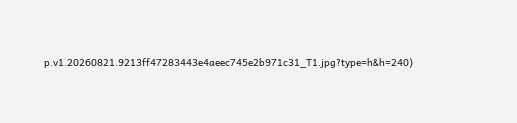p.v1.20260821.9213ff47283443e4aeec745e2b971c31_T1.jpg?type=h&h=240)